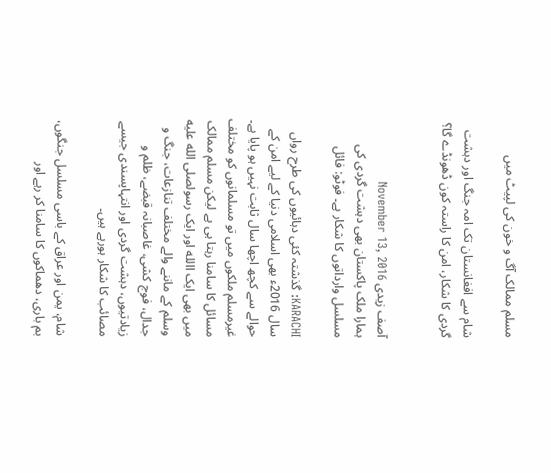مسلم ممالک آگ و خون کی لپیٹ میں

شام سے افغانستان تک امہ جنگ اور دہشت گردی کا شکار، امن کا راستہ کون ڈھونڈے گا؟


آصف زیدی November 13, 2016
ہمارا ملک پاکستان بھی دہشت گردی کی مسلسل وارداتوں کا شکار ہے۔ فوٹو: فائل

KARACHI: گذشتہ کئی دہائیوں کی طرح رواں سال 2016ء بھی اسلامی دنیا کے لیے امن کے حوالے سے کچھ اچھا سال ثابت نہیں ہو پایا ہے۔ غیرمسلم ملکوں میں تو مسلمانوں کو مختلف مسائل کا سامنا رہتا ہی ہے لیکن مسلم ممالک میں بھی ایک االله اور ایک رسولصلى الله عليه وسلم کے ماننے والے مختلف تنازعات، جنگ و جدال، فوج کشی، غاصبانہ قبضے، ظلم و زیادتیوں، دہشت گردی اور انتہاپسندی جیسے مصائب کا شکار ہورہے ہیں۔

شام، یمن اور عراق کے باسی مسلسل جنگوں، بم باری، دھماکوں کا سامنا کر رہے اور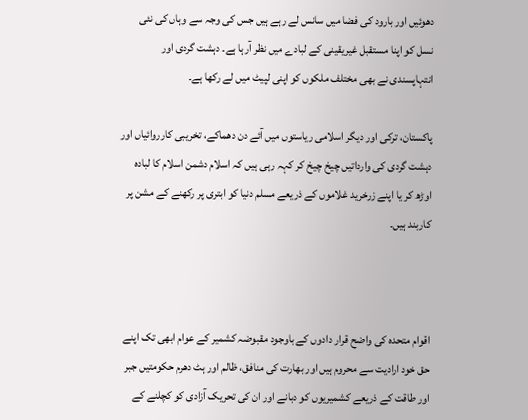دھوئیں اور بارود کی فضا میں سانس لے رہے ہیں جس کی وجہ سے وہاں کی نئی نسل کو اپنا مستقبل غیریقینی کے لبادے میں نظر آرہا ہے۔ دہشت گردی اور انتہاپسندی نے بھی مختلف ملکوں کو اپنی لپیٹ میں لے رکھا ہے۔

پاکستان، ترکی اور دیگر اسلامی ریاستوں میں آئے دن دھماکے، تخریبی کارروائیاں اور دہشت گردی کی وارداتیں چیخ چیخ کر کہہ رہی ہیں کہ اسلام دشمن اسلام کا لبادہ اوڑھ کر یا اپنے زرخرید غلاموں کے ذریعے مسلم دنیا کو ابتری پر رکھنے کے مشن پر کاربند ہیں۔



اقوام متحدہ کی واضح قرار دادوں کے باوجود مقبوضہ کشمیر کے عوام ابھی تک اپنے حق خود ارادیت سے محروم ہیں اور بھارت کی منافق، ظالم اور ہٹ دھرم حکومتیں جبر اور طاقت کے ذریعے کشمیریوں کو دبانے اور ان کی تحریک آزادی کو کچلنے کے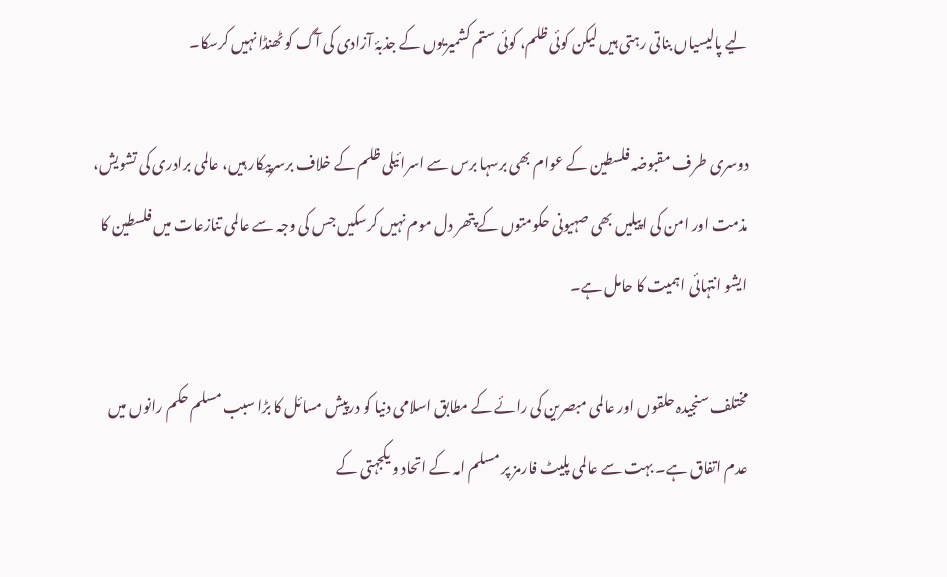لیے پالیسیاں بناتی رہتی ہیں لیکن کوئی ظلم، کوئی ستم کشمیریوں کے جذبۂ آزادی کی آگ کو ٹھنڈا نہیں کرسکا۔

دوسری طرف مقبوضہ فلسطین کے عوام بھی برسہا برس سے اسرائیلی ظلم کے خلاف برسرپیکار ہیں، عالمی برادری کی تشویش، مذمت اور امن کی اپیلیں بھی صہیونی حکومتوں کے پتھر دل موم نہیں کرسکیں جس کی وجہ سے عالمی تنازعات میں فلسطین کا ایشو انتہائی اہمیت کا حامل ہے۔

مختلف سنجیدہ حلقوں اور عالمی مبصرین کی رائے کے مطابق اسلامی دنیا کو درپیش مسائل کا بڑا سبب مسلم حکم رانوں میں عدم اتفاق ہے۔ بہت سے عالمی پلیٹ فارمز پر مسلم امہ کے اتحاد و یکجہتی کے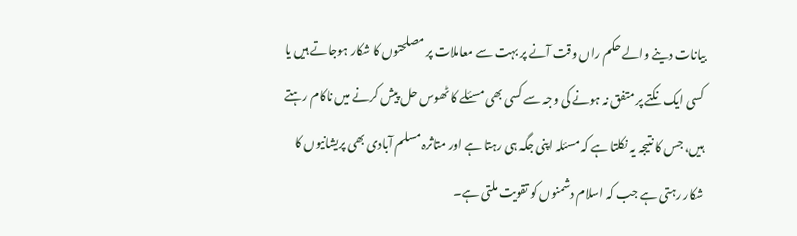بیانات دینے والے حکم راں وقت آنے پر بہت سے معاملات پر مصلحتوں کا شکار ہوجاتے ہیں یا کسی ایک نکتے پر متفق نہ ہونے کی وجہ سے کسی بھی مسئلے کا ٹھوس حل پیش کرنے میں ناکام رہتے ہیں، جس کا نتیجہ یہ نکلتا ہے کہ مسئلہ اپنی جگہ ہی رہتا ہے اور متاثرہ مسلم آبادی بھی پریشانیوں کا شکار رہتی ہے جب کہ اسلام دشمنوں کو تقویت ملتی ہے۔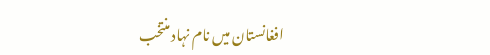افغانستان میں نام نہاد منتخب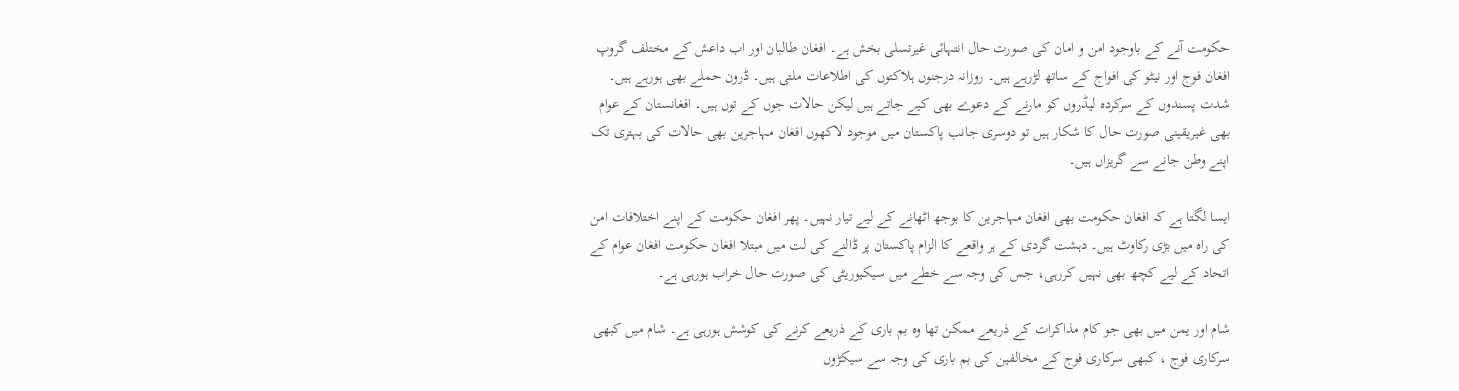حکومت آنے کے باوجود امن و امان کی صورت حال انتہائی غیرتسلی بخش ہے۔ افغان طالبان اور اب داعش کے مختلف گروپ افغان فوج اور نیٹو کی افواج کے ساتھ لڑرہے ہیں۔ روزانہ درجنوں ہلاکتوں کی اطلاعات ملتی ہیں۔ ڈرون حملے بھی ہورہے ہیں۔ شدت پسندوں کے سرکردہ لیڈروں کو مارنے کے دعوے بھی کیے جاتے ہیں لیکن حالات جوں کے توں ہیں۔ افغانستان کے عوام بھی غیریقینی صورت حال کا شکار ہیں تو دوسری جانب پاکستان میں موجود لاکھوں افغان مہاجرین بھی حالات کی بہتری تک اپنے وطن جانے سے گریزاں ہیں۔

ایسا لگتا ہے کہ افغان حکومت بھی افغان مہاجرین کا بوجھ اٹھانے کے لیے تیار نہیں۔ پھر افغان حکومت کے اپنے اختلافات امن کی راہ میں بڑی رکاوٹ ہیں۔ دہشت گردی کے ہر واقعے کا الزام پاکستان پر ڈالنے کی لت میں مبتلا افغان حکومت افغان عوام کے اتحاد کے لیے کچھ بھی نہیں کررہی، جس کی وجہ سے خطے میں سیکیوریٹی کی صورت حال خراب ہورہی ہے۔

شام اور یمن میں بھی جو کام مذاکرات کے ذریعے ممکن تھا وہ بم باری کے ذریعے کرنے کی کوشش ہورہی ہے۔ شام میں کبھی سرکاری فوج ، کبھی سرکاری فوج کے مخالفین کی بم باری کی وجہ سے سیکڑوں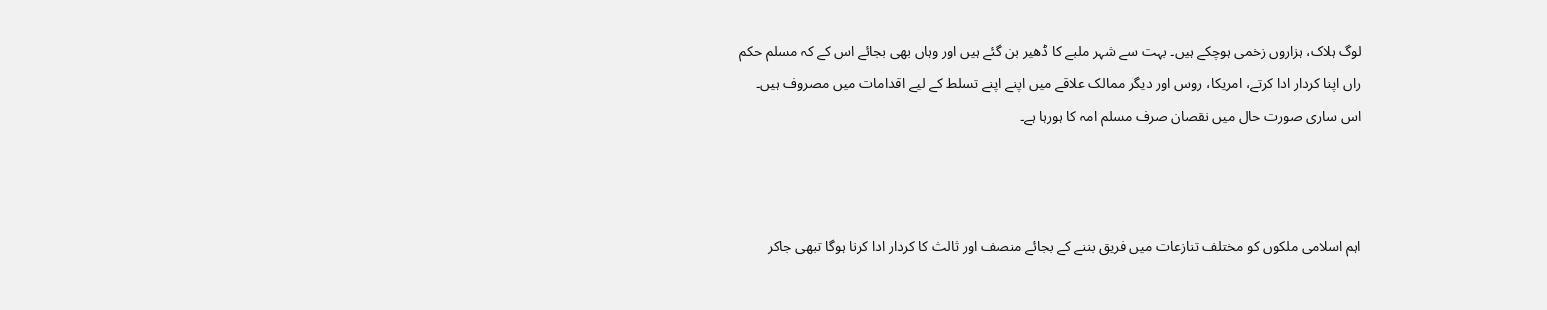لوگ ہلاک، ہزاروں زخمی ہوچکے ہیں۔ بہت سے شہر ملبے کا ڈھیر بن گئے ہیں اور وہاں بھی بجائے اس کے کہ مسلم حکم راں اپنا کردار ادا کرتے، امریکا، روس اور دیگر ممالک علاقے میں اپنے اپنے تسلط کے لیے اقدامات میں مصروف ہیں۔ اس ساری صورت حال میں نقصان صرف مسلم امہ کا ہورہا ہے۔



اہم اسلامی ملکوں کو مختلف تنازعات میں فریق بننے کے بجائے منصف اور ثالث کا کردار ادا کرنا ہوگا تبھی جاکر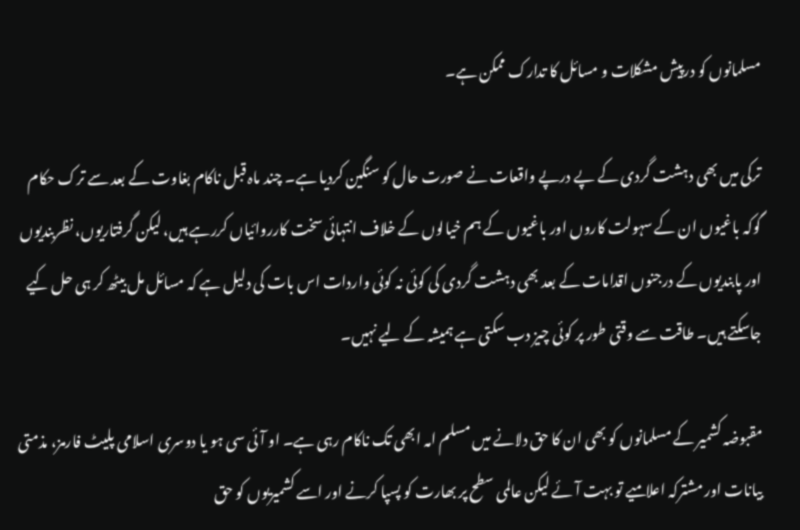مسلمانوں کو درپیش مشکلات و مسائل کا تدارک ممکن ہے۔

ترکی میں بھی دہشت گردی کے پے درپے واقعات نے صورت حال کو سنگین کردیا ہے۔ چند ماہ قبل ناکام بغاوت کے بعد سے ترک حکام گوکہ باغیوں ان کے سہولت کاروں اور باغیوں کے ہم خیالوں کے خلاف انتہائی سخت کارروائیاں کررہے ہیں، لیکن گرفتاریوں، نظربندیوں اور پابندیوں کے درجنوں اقدامات کے بعد بھی دہشت گردی کی کوئی نہ کوئی واردات اس بات کی دلیل ہے کہ مسائل مل بیٹھ کر ہی حل کیے جاسکتے ہیں۔ طاقت سے وقتی طور پر کوئی چیز دب سکتی ہے ہمیشہ کے لیے نہیں۔

مقبوضہ کشمیر کے مسلمانوں کو بھی ان کا حق دلانے میں مسلم امہ ابھی تک ناکام رہی ہے۔ او آئی سی ہو یا دوسری اسلامی پلیٹ فارمز، مذمتی بیانات اور مشترکہ اعلامیے تو بہت آئے لیکن عالمی سطح پر بھارت کو پسپا کرنے اور اسے کشمیریوں کو حق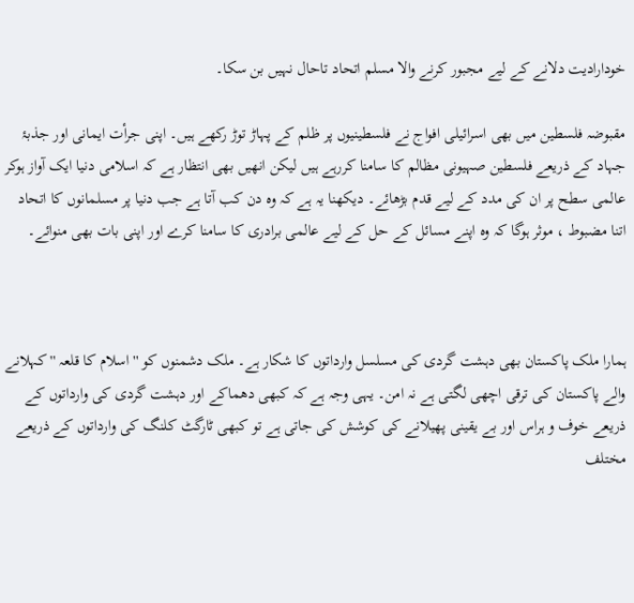خودارادیت دلانے کے لیے مجبور کرنے والا مسلم اتحاد تاحال نہیں بن سکا۔

مقبوضہ فلسطین میں بھی اسرائیلی افواج نے فلسطینیوں پر ظلم کے پہاڑ توڑ رکھے ہیں۔ اپنی جرأت ایمانی اور جذبۂ جہاد کے ذریعے فلسطین صہیونی مظالم کا سامنا کررہے ہیں لیکن انھیں بھی انتظار ہے کہ اسلامی دنیا ایک آواز ہوکر عالمی سطح پر ان کی مدد کے لیے قدم بڑھائے۔ دیکھنا یہ ہے کہ وہ دن کب آتا ہے جب دنیا پر مسلمانوں کا اتحاد اتنا مضبوط ، موثر ہوگا کہ وہ اپنے مسائل کے حل کے لیے عالمی برادری کا سامنا کرے اور اپنی بات بھی منوائے۔



ہمارا ملک پاکستان بھی دہشت گردی کی مسلسل وارداتوں کا شکار ہے۔ ملک دشمنوں کو ''اسلام کا قلعہ '' کہلانے والے پاکستان کی ترقی اچھی لگتی ہے نہ امن۔ یہی وجہ ہے کہ کبھی دھماکے اور دہشت گردی کی وارداتوں کے ذریعے خوف و ہراس اور بے یقینی پھیلانے کی کوشش کی جاتی ہے تو کبھی ٹارگٹ کلنگ کی وارداتوں کے ذریعے مختلف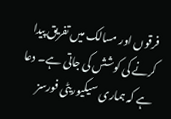فرقوں اور مسالک میں تفریق پیدا کرنے کی کوشش کی جاتی ہے۔ دعا ہے کہ ہماری سیکیوریٹی فورسز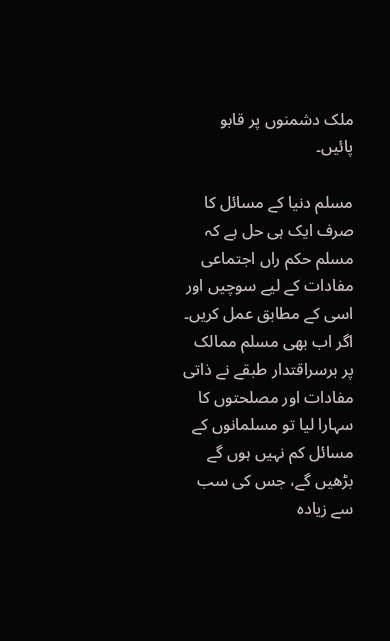ملک دشمنوں پر قابو پائیں۔

مسلم دنیا کے مسائل کا صرف ایک ہی حل ہے کہ مسلم حکم راں اجتماعی مفادات کے لیے سوچیں اور اسی کے مطابق عمل کریں۔ اگر اب بھی مسلم ممالک پر برسراقتدار طبقے نے ذاتی مفادات اور مصلحتوں کا سہارا لیا تو مسلمانوں کے مسائل کم نہیں ہوں گے بڑھیں گے، جس کی سب سے زیادہ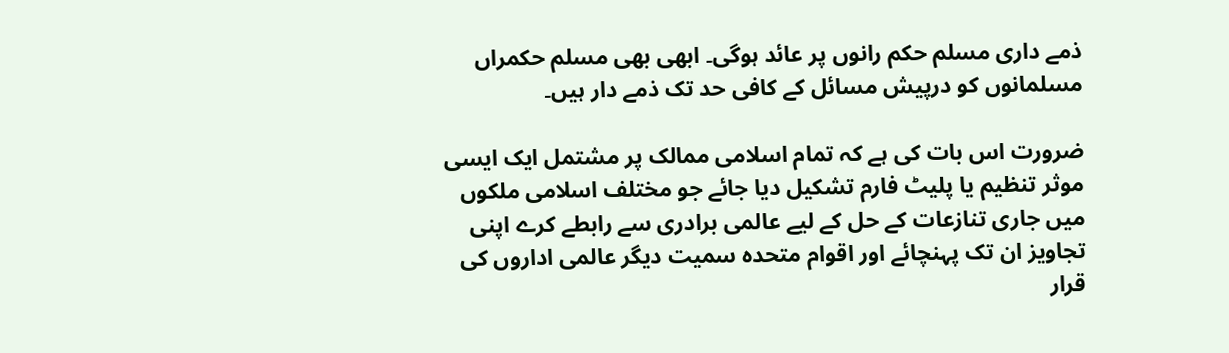ذمے داری مسلم حکم رانوں پر عائد ہوگی۔ ابھی بھی مسلم حکمراں مسلمانوں کو درپیش مسائل کے کافی حد تک ذمے دار ہیں۔

ضرورت اس بات کی ہے کہ تمام اسلامی ممالک پر مشتمل ایک ایسی موثر تنظیم یا پلیٹ فارم تشکیل دیا جائے جو مختلف اسلامی ملکوں میں جاری تنازعات کے حل کے لیے عالمی برادری سے رابطے کرے اپنی تجاویز ان تک پہنچائے اور اقوام متحدہ سمیت دیگر عالمی اداروں کی قرار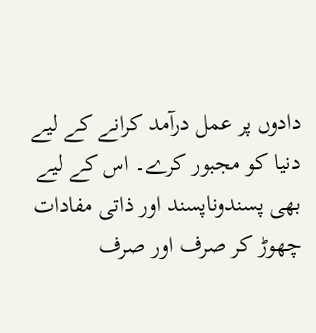دادوں پر عمل درآمد کرانے کے لیے دنیا کو مجبور کرے۔ اس کے لیے بھی پسندوناپسند اور ذاتی مفادات چھوڑ کر صرف اور صرف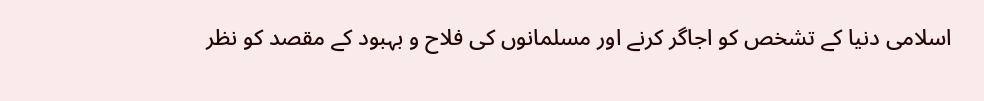اسلامی دنیا کے تشخص کو اجاگر کرنے اور مسلمانوں کی فلاح و بہبود کے مقصد کو نظر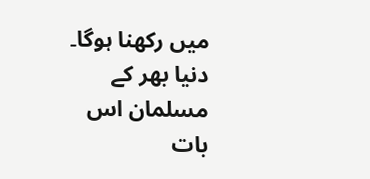میں رکھنا ہوگا۔ دنیا بھر کے مسلمان اس بات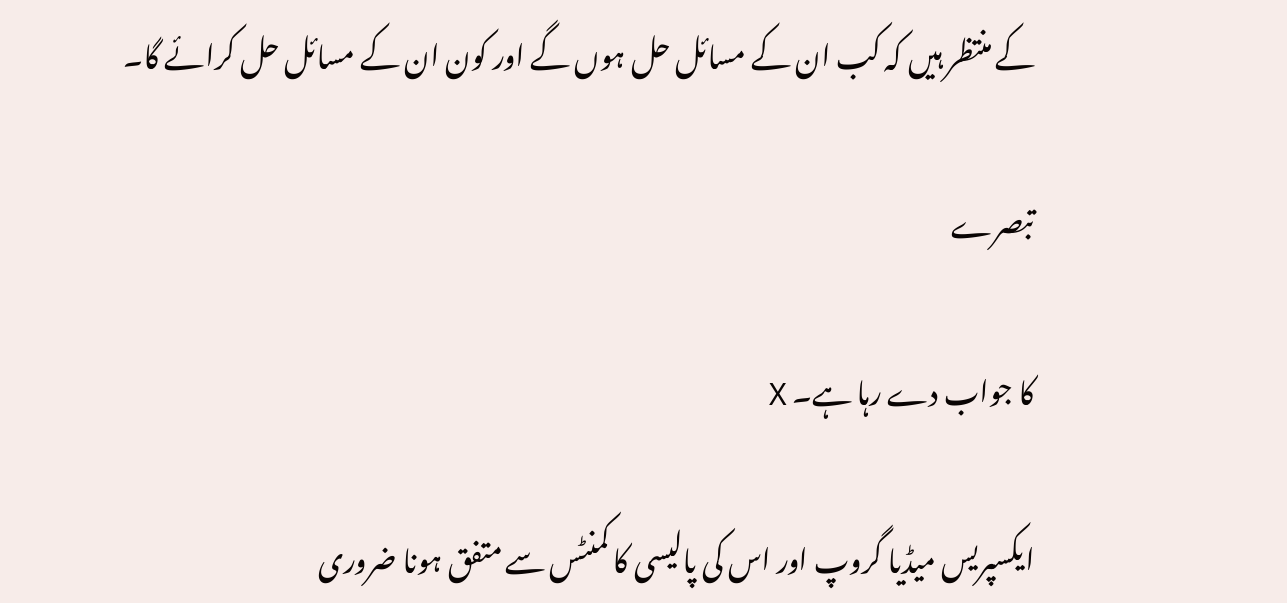کے منتظر ہیں کہ کب ان کے مسائل حل ہوں گے اور کون ان کے مسائل حل کرائے گا۔

تبصرے

کا جواب دے رہا ہے۔ X

ایکسپریس میڈیا گروپ اور اس کی پالیسی کا کمنٹس سے متفق ہونا ضروری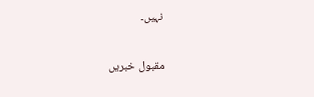نہیں۔

مقبول خبریں